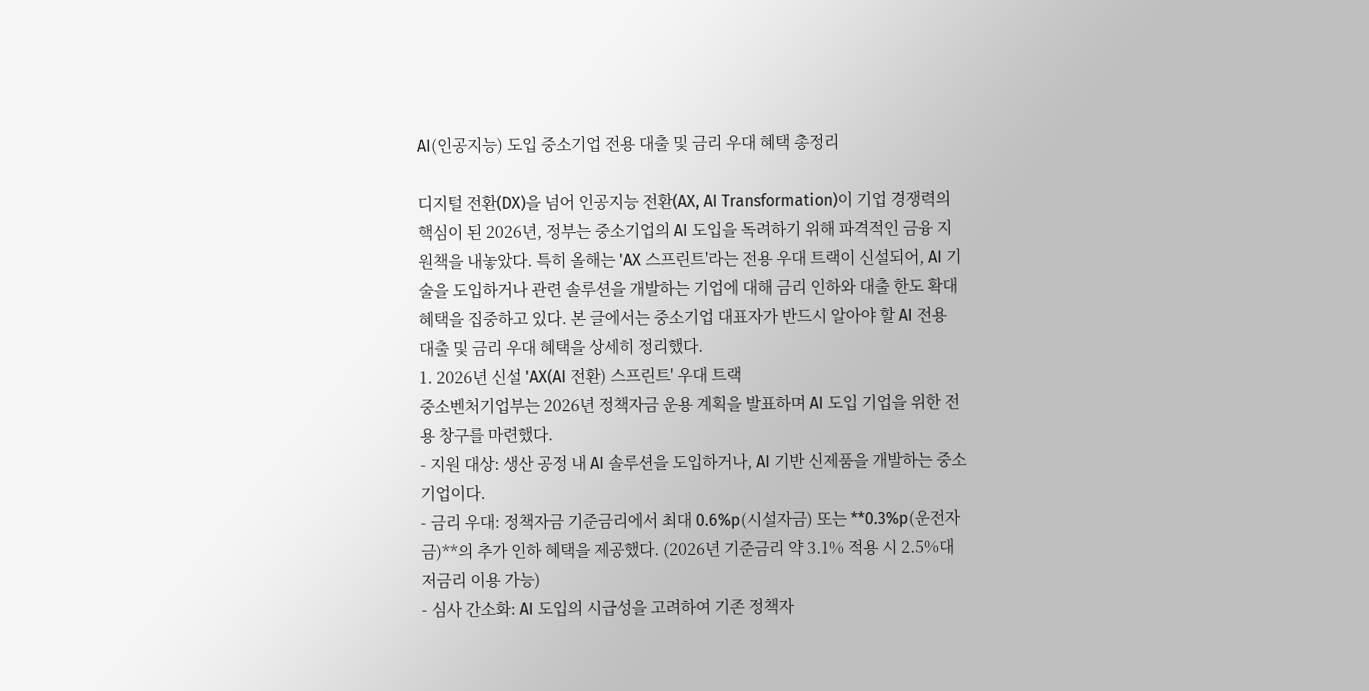AI(인공지능) 도입 중소기업 전용 대출 및 금리 우대 혜택 총정리

디지털 전환(DX)을 넘어 인공지능 전환(AX, AI Transformation)이 기업 경쟁력의 핵심이 된 2026년, 정부는 중소기업의 AI 도입을 독려하기 위해 파격적인 금융 지원책을 내놓았다. 특히 올해는 'AX 스프린트'라는 전용 우대 트랙이 신설되어, AI 기술을 도입하거나 관련 솔루션을 개발하는 기업에 대해 금리 인하와 대출 한도 확대 혜택을 집중하고 있다. 본 글에서는 중소기업 대표자가 반드시 알아야 할 AI 전용 대출 및 금리 우대 혜택을 상세히 정리했다.
1. 2026년 신설 'AX(AI 전환) 스프린트' 우대 트랙
중소벤처기업부는 2026년 정책자금 운용 계획을 발표하며 AI 도입 기업을 위한 전용 창구를 마련했다.
- 지원 대상: 생산 공정 내 AI 솔루션을 도입하거나, AI 기반 신제품을 개발하는 중소기업이다.
- 금리 우대: 정책자금 기준금리에서 최대 0.6%p(시설자금) 또는 **0.3%p(운전자금)**의 추가 인하 혜택을 제공했다. (2026년 기준금리 약 3.1% 적용 시 2.5%대 저금리 이용 가능)
- 심사 간소화: AI 도입의 시급성을 고려하여 기존 정책자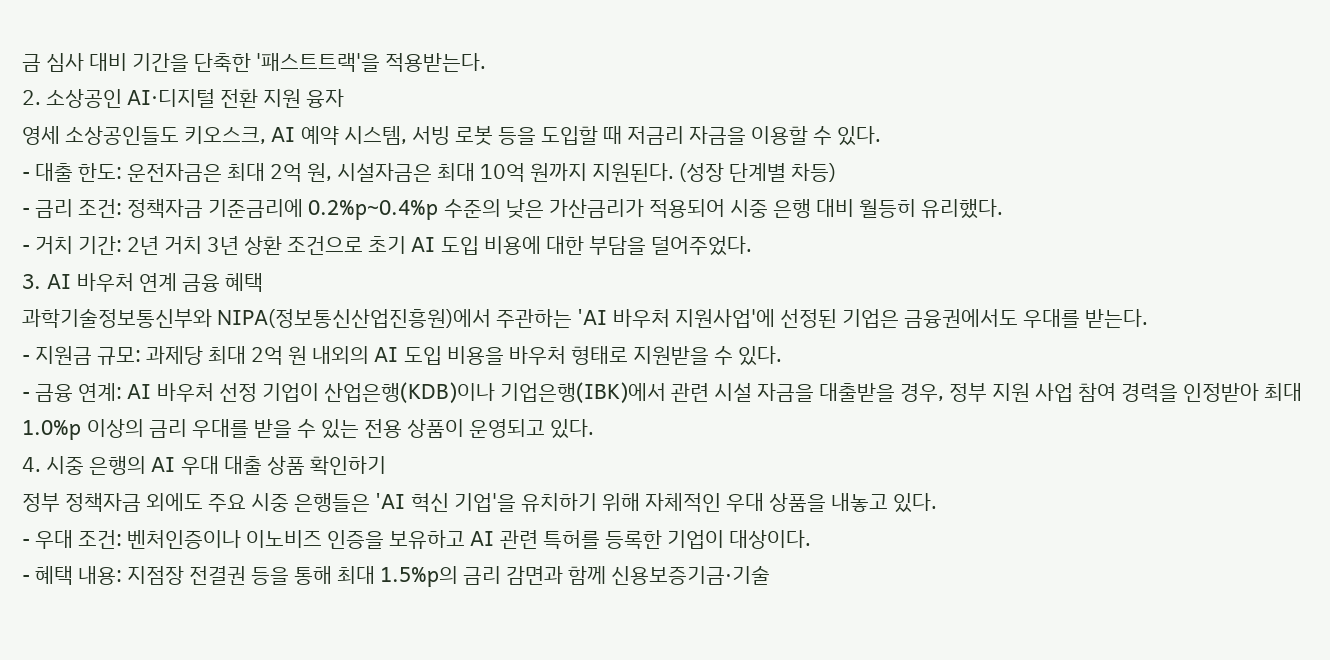금 심사 대비 기간을 단축한 '패스트트랙'을 적용받는다.
2. 소상공인 AI·디지털 전환 지원 융자
영세 소상공인들도 키오스크, AI 예약 시스템, 서빙 로봇 등을 도입할 때 저금리 자금을 이용할 수 있다.
- 대출 한도: 운전자금은 최대 2억 원, 시설자금은 최대 10억 원까지 지원된다. (성장 단계별 차등)
- 금리 조건: 정책자금 기준금리에 0.2%p~0.4%p 수준의 낮은 가산금리가 적용되어 시중 은행 대비 월등히 유리했다.
- 거치 기간: 2년 거치 3년 상환 조건으로 초기 AI 도입 비용에 대한 부담을 덜어주었다.
3. AI 바우처 연계 금융 혜택
과학기술정보통신부와 NIPA(정보통신산업진흥원)에서 주관하는 'AI 바우처 지원사업'에 선정된 기업은 금융권에서도 우대를 받는다.
- 지원금 규모: 과제당 최대 2억 원 내외의 AI 도입 비용을 바우처 형태로 지원받을 수 있다.
- 금융 연계: AI 바우처 선정 기업이 산업은행(KDB)이나 기업은행(IBK)에서 관련 시설 자금을 대출받을 경우, 정부 지원 사업 참여 경력을 인정받아 최대 1.0%p 이상의 금리 우대를 받을 수 있는 전용 상품이 운영되고 있다.
4. 시중 은행의 AI 우대 대출 상품 확인하기
정부 정책자금 외에도 주요 시중 은행들은 'AI 혁신 기업'을 유치하기 위해 자체적인 우대 상품을 내놓고 있다.
- 우대 조건: 벤처인증이나 이노비즈 인증을 보유하고 AI 관련 특허를 등록한 기업이 대상이다.
- 혜택 내용: 지점장 전결권 등을 통해 최대 1.5%p의 금리 감면과 함께 신용보증기금·기술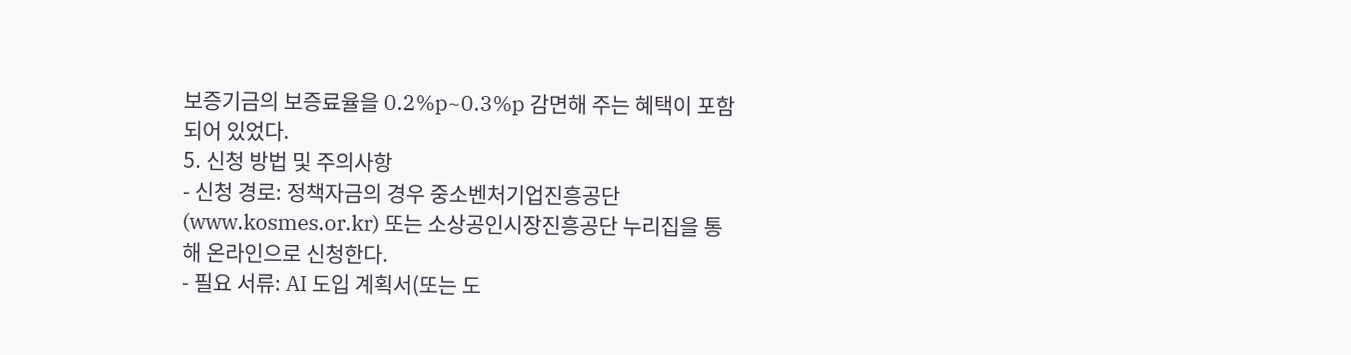보증기금의 보증료율을 0.2%p~0.3%p 감면해 주는 혜택이 포함되어 있었다.
5. 신청 방법 및 주의사항
- 신청 경로: 정책자금의 경우 중소벤처기업진흥공단(www.kosmes.or.kr) 또는 소상공인시장진흥공단 누리집을 통해 온라인으로 신청한다.
- 필요 서류: AI 도입 계획서(또는 도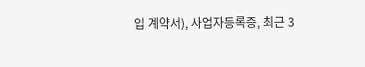입 계약서), 사업자등록증, 최근 3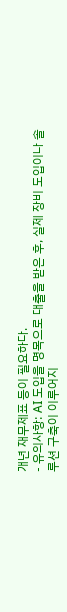개년 재무제표 등이 필요하다.
- 유의사항: AI 도입을 명목으로 대출을 받은 후, 실제 장비 도입이나 솔루션 구축이 이루어지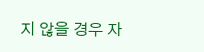지 않을 경우 자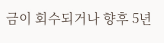금이 회수되거나 향후 5년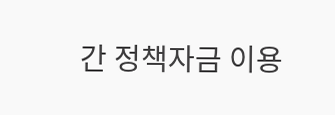간 정책자금 이용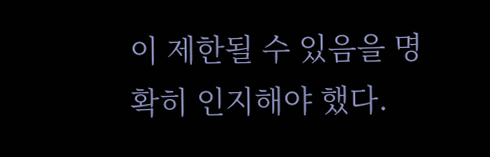이 제한될 수 있음을 명확히 인지해야 했다.